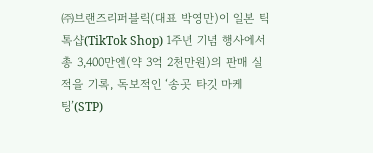㈜브랜즈리퍼블릭(대표 박영만)이 일본 틱톡샵(TikTok Shop) 1주년 기념 행사에서 총 3,400만엔(약 3억 2천만원)의 판매 실적을 기록, 독보적인 ‘송곳 타깃 마케팅’(STP)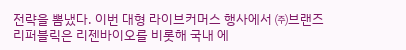전략을 뽐냈다. 이번 대형 라이브커머스 행사에서 ㈜브랜즈리퍼블릭은 리젠바이오를 비롯해 국내 에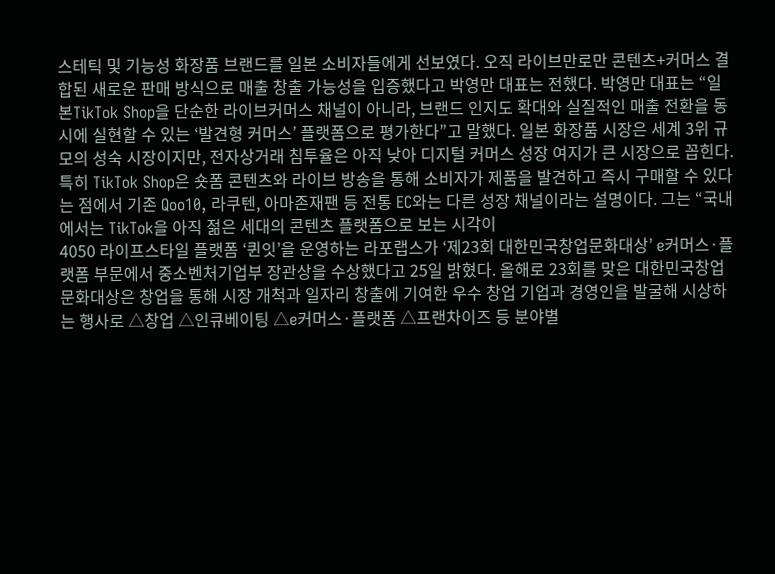스테틱 및 기능성 화장품 브랜드를 일본 소비자들에게 선보였다. 오직 라이브만로만 콘텐츠+커머스 결합된 새로운 판매 방식으로 매출 창출 가능성을 입증했다고 박영만 대표는 전했다. 박영만 대표는 “일본TikTok Shop을 단순한 라이브커머스 채널이 아니라, 브랜드 인지도 확대와 실질적인 매출 전환을 동시에 실현할 수 있는 ‘발견형 커머스’ 플랫폼으로 평가한다”고 말했다. 일본 화장품 시장은 세계 3위 규모의 성숙 시장이지만, 전자상거래 침투율은 아직 낮아 디지털 커머스 성장 여지가 큰 시장으로 꼽힌다. 특히 TikTok Shop은 숏폼 콘텐츠와 라이브 방송을 통해 소비자가 제품을 발견하고 즉시 구매할 수 있다는 점에서 기존 Qoo10, 라쿠텐, 아마존재팬 등 전통 EC와는 다른 성장 채널이라는 설명이다. 그는 “국내에서는 TikTok을 아직 젊은 세대의 콘텐츠 플랫폼으로 보는 시각이
4050 라이프스타일 플랫폼 ‘퀸잇’을 운영하는 라포랩스가 ‘제23회 대한민국창업문화대상’ e커머스·플랫폼 부문에서 중소벤처기업부 장관상을 수상했다고 25일 밝혔다. 올해로 23회를 맞은 대한민국창업문화대상은 창업을 통해 시장 개척과 일자리 창출에 기여한 우수 창업 기업과 경영인을 발굴해 시상하는 행사로 △창업 △인큐베이팅 △e커머스·플랫폼 △프랜차이즈 등 분야별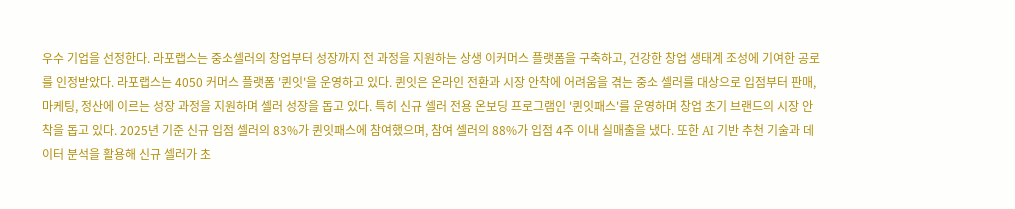우수 기업을 선정한다. 라포랩스는 중소셀러의 창업부터 성장까지 전 과정을 지원하는 상생 이커머스 플랫폼을 구축하고, 건강한 창업 생태계 조성에 기여한 공로를 인정받았다. 라포랩스는 4050 커머스 플랫폼 '퀸잇'을 운영하고 있다. 퀸잇은 온라인 전환과 시장 안착에 어려움을 겪는 중소 셀러를 대상으로 입점부터 판매, 마케팅, 정산에 이르는 성장 과정을 지원하며 셀러 성장을 돕고 있다. 특히 신규 셀러 전용 온보딩 프로그램인 '퀸잇패스'를 운영하며 창업 초기 브랜드의 시장 안착을 돕고 있다. 2025년 기준 신규 입점 셀러의 83%가 퀸잇패스에 참여했으며, 참여 셀러의 88%가 입점 4주 이내 실매출을 냈다. 또한 AI 기반 추천 기술과 데이터 분석을 활용해 신규 셀러가 초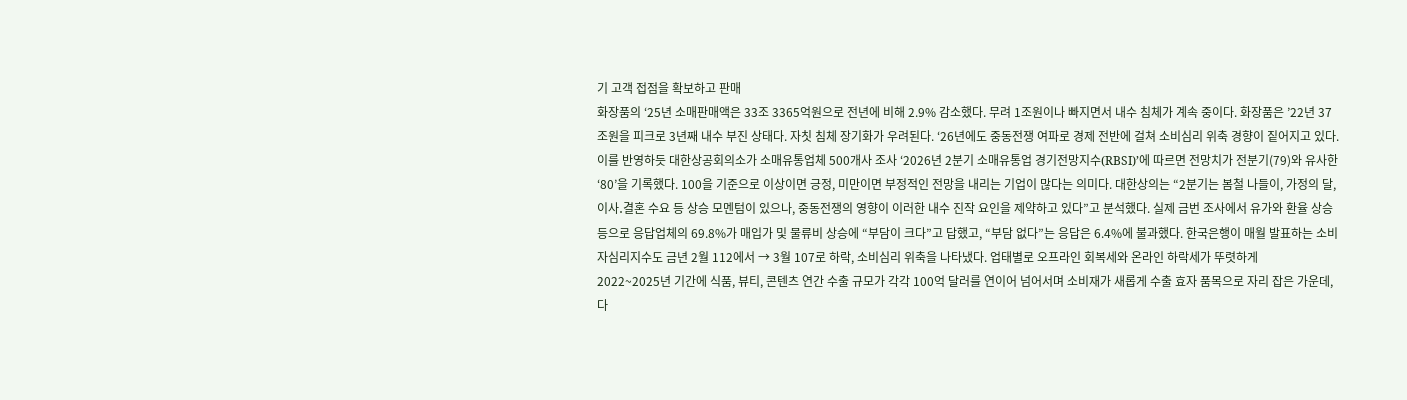기 고객 접점을 확보하고 판매
화장품의 ‘25년 소매판매액은 33조 3365억원으로 전년에 비해 2.9% 감소했다. 무려 1조원이나 빠지면서 내수 침체가 계속 중이다. 화장품은 ’22년 37조원을 피크로 3년째 내수 부진 상태다. 자칫 침체 장기화가 우려된다. ‘26년에도 중동전쟁 여파로 경제 전반에 걸쳐 소비심리 위축 경향이 짙어지고 있다. 이를 반영하듯 대한상공회의소가 소매유통업체 500개사 조사 ‘2026년 2분기 소매유통업 경기전망지수(RBSI)’에 따르면 전망치가 전분기(79)와 유사한 ‘80’을 기록했다. 100을 기준으로 이상이면 긍정, 미만이면 부정적인 전망을 내리는 기업이 많다는 의미다. 대한상의는 “2분기는 봄철 나들이, 가정의 달, 이사․결혼 수요 등 상승 모멘텀이 있으나, 중동전쟁의 영향이 이러한 내수 진작 요인을 제약하고 있다”고 분석했다. 실제 금번 조사에서 유가와 환율 상승 등으로 응답업체의 69.8%가 매입가 및 물류비 상승에 “부담이 크다”고 답했고, “부담 없다”는 응답은 6.4%에 불과했다. 한국은행이 매월 발표하는 소비자심리지수도 금년 2월 112에서 → 3월 107로 하락, 소비심리 위축을 나타냈다. 업태별로 오프라인 회복세와 온라인 하락세가 뚜렷하게
2022~2025년 기간에 식품, 뷰티, 콘텐츠 연간 수출 규모가 각각 100억 달러를 연이어 넘어서며 소비재가 새롭게 수출 효자 품목으로 자리 잡은 가운데, 다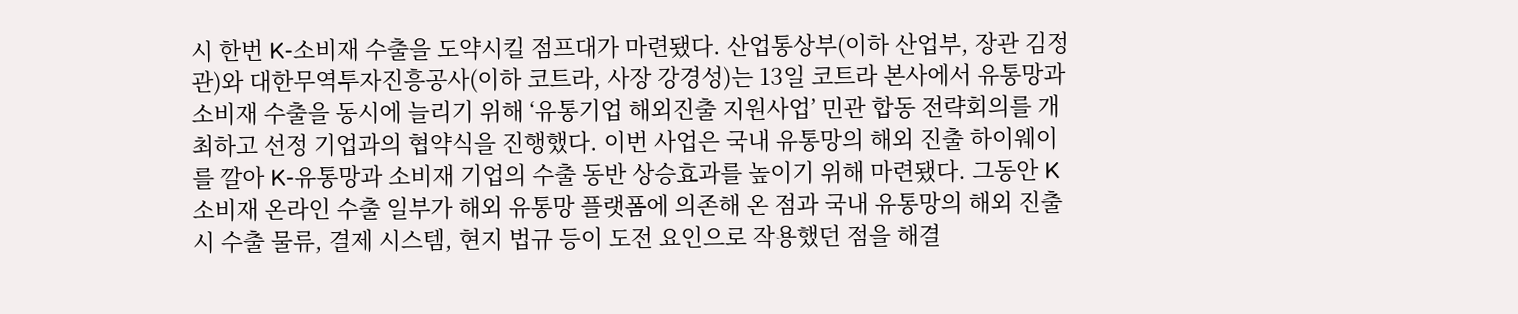시 한번 K-소비재 수출을 도약시킬 점프대가 마련됐다. 산업통상부(이하 산업부, 장관 김정관)와 대한무역투자진흥공사(이하 코트라, 사장 강경성)는 13일 코트라 본사에서 유통망과 소비재 수출을 동시에 늘리기 위해 ‘유통기업 해외진출 지원사업’ 민관 합동 전략회의를 개최하고 선정 기업과의 협약식을 진행했다. 이번 사업은 국내 유통망의 해외 진출 하이웨이를 깔아 K-유통망과 소비재 기업의 수출 동반 상승효과를 높이기 위해 마련됐다. 그동안 K 소비재 온라인 수출 일부가 해외 유통망 플랫폼에 의존해 온 점과 국내 유통망의 해외 진출 시 수출 물류, 결제 시스템, 현지 법규 등이 도전 요인으로 작용했던 점을 해결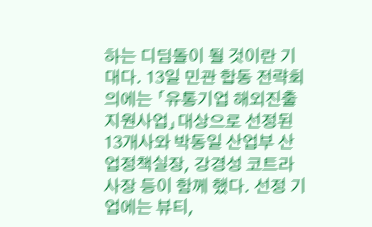하는 디딤돌이 될 것이란 기대다. 13일 민관 합동 전략회의에는 「유통기업 해외진출 지원사업」대상으로 선정된 13개사와 박동일 산업부 산업정책실장, 강경성 코트라 사장 등이 함께 했다. 선정 기업에는 뷰티,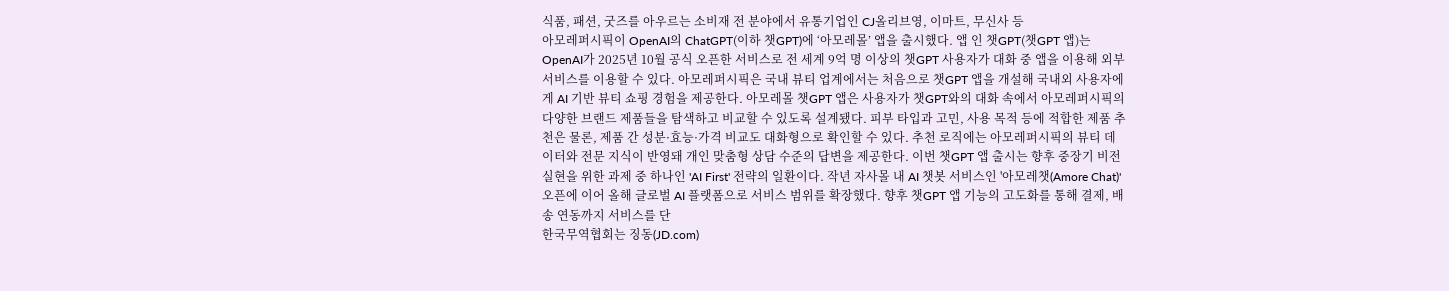식품, 패션, 굿즈를 아우르는 소비재 전 분야에서 유통기업인 CJ올리브영, 이마트, 무신사 등
아모레퍼시픽이 OpenAI의 ChatGPT(이하 챗GPT)에 ‘아모레몰’ 앱을 출시했다. 앱 인 챗GPT(챗GPT 앱)는 OpenAI가 2025년 10월 공식 오픈한 서비스로 전 세계 9억 명 이상의 챗GPT 사용자가 대화 중 앱을 이용해 외부 서비스를 이용할 수 있다. 아모레퍼시픽은 국내 뷰티 업계에서는 처음으로 챗GPT 앱을 개설해 국내외 사용자에게 AI 기반 뷰티 쇼핑 경험을 제공한다. 아모레몰 챗GPT 앱은 사용자가 챗GPT와의 대화 속에서 아모레퍼시픽의 다양한 브랜드 제품들을 탐색하고 비교할 수 있도록 설계됐다. 피부 타입과 고민, 사용 목적 등에 적합한 제품 추천은 물론, 제품 간 성분·효능·가격 비교도 대화형으로 확인할 수 있다. 추천 로직에는 아모레퍼시픽의 뷰티 데이터와 전문 지식이 반영돼 개인 맞춤형 상담 수준의 답변을 제공한다. 이번 챗GPT 앱 출시는 향후 중장기 비전 실현을 위한 과제 중 하나인 'AI First' 전략의 일환이다. 작년 자사몰 내 AI 챗봇 서비스인 '아모레챗(Amore Chat)' 오픈에 이어 올해 글로벌 AI 플랫폼으로 서비스 범위를 확장했다. 향후 챗GPT 앱 기능의 고도화를 통해 결제, 배송 연동까지 서비스를 단
한국무역협회는 징동(JD.com)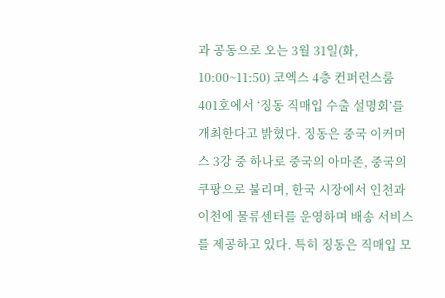과 공동으로 오는 3월 31일(화, 10:00~11:50) 코엑스 4층 컨퍼런스룸 401호에서 ‘징동 직매입 수출 설명회’를 개최한다고 밝혔다. 징동은 중국 이커머스 3강 중 하나로 중국의 아마존, 중국의 쿠팡으로 불리며, 한국 시장에서 인천과 이천에 물류센터를 운영하며 배송 서비스를 제공하고 있다. 특히 징동은 직매입 모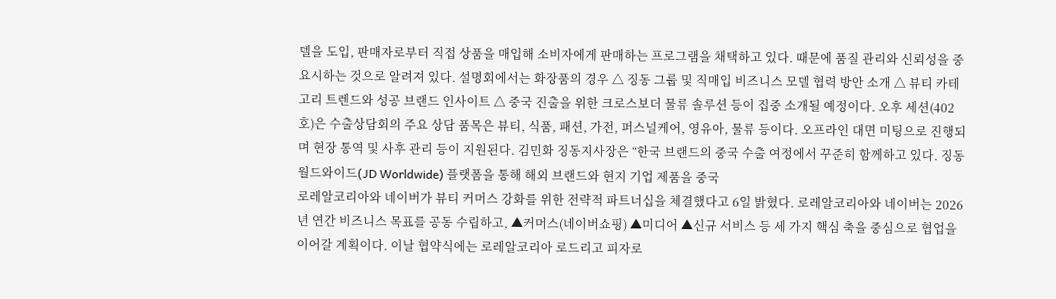델을 도입, 판매자로부터 직접 상품을 매입해 소비자에게 판매하는 프로그램을 채택하고 있다. 때문에 품질 관리와 신뢰성을 중요시하는 것으로 알려져 있다. 설명회에서는 화장품의 경우 △ 징동 그룹 및 직매입 비즈니스 모델 협력 방안 소개 △ 뷰티 카테고리 트렌드와 성공 브랜드 인사이트 △ 중국 진출을 위한 크로스보더 물류 솔루션 등이 집중 소개될 예정이다. 오후 세션(402호)은 수출상담회의 주요 상담 품목은 뷰티, 식품, 패션, 가전, 퍼스널케어, 영유아, 물류 등이다. 오프라인 대면 미팅으로 진행되며 현장 통역 및 사후 관리 등이 지원된다. 김민화 징동지사장은 “한국 브랜드의 중국 수출 여정에서 꾸준히 함께하고 있다. 징동 월드와이드(JD Worldwide) 플랫폼을 통해 해외 브랜드와 현지 기업 제품을 중국
로레알코리아와 네이버가 뷰티 커머스 강화를 위한 전략적 파트너십을 체결했다고 6일 밝혔다. 로레알코리아와 네이버는 2026년 연간 비즈니스 목표를 공동 수립하고, ▲커머스(네이버쇼핑) ▲미디어 ▲신규 서비스 등 세 가지 핵심 축을 중심으로 협업을 이어갈 계획이다. 이날 협약식에는 로레알코리아 로드리고 피자로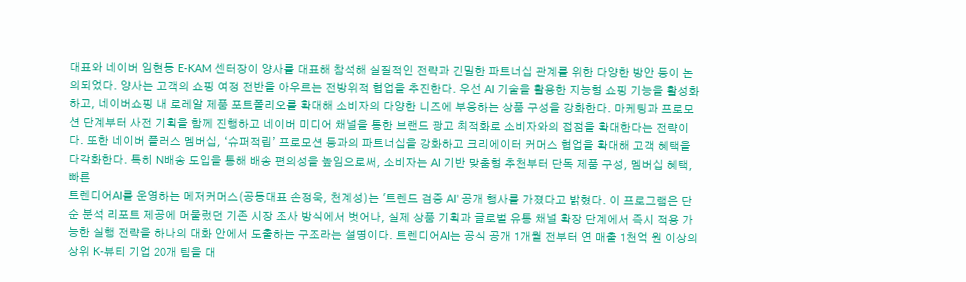대표와 네이버 임현동 E-KAM 센터장이 양사를 대표해 참석해 실질적인 전략과 긴밀한 파트너십 관계를 위한 다양한 방안 등이 논의되었다. 양사는 고객의 쇼핑 여정 전반을 아우르는 전방위적 협업을 추진한다. 우선 AI 기술을 활용한 지능형 쇼핑 기능을 활성화하고, 네이버쇼핑 내 로레알 제품 포트폴리오를 확대해 소비자의 다양한 니즈에 부응하는 상품 구성을 강화한다. 마케팅과 프로모션 단계부터 사전 기획을 함께 진행하고 네이버 미디어 채널을 통한 브랜드 광고 최적화로 소비자와의 접점을 확대한다는 전략이다. 또한 네이버 플러스 멤버십, ‘슈퍼적립’ 프로모션 등과의 파트너십을 강화하고 크리에이터 커머스 협업을 확대해 고객 혜택을 다각화한다. 특히 N배송 도입을 통해 배송 편의성을 높임으로써, 소비자는 AI 기반 맞춤형 추천부터 단독 제품 구성, 멤버십 혜택, 빠른
트렌디어AI를 운영하는 메저커머스(공동대표 손정욱, 천계성)는 '트렌드 검증 AI' 공개 행사를 가졌다고 밝혔다. 이 프로그램은 단순 분석 리포트 제공에 머물렀던 기존 시장 조사 방식에서 벗어나, 실제 상품 기획과 글로벌 유통 채널 확장 단계에서 즉시 적용 가능한 실행 전략을 하나의 대화 안에서 도출하는 구조라는 설명이다. 트렌디어AI는 공식 공개 1개월 전부터 연 매출 1천억 원 이상의 상위 K-뷰티 기업 20개 팀을 대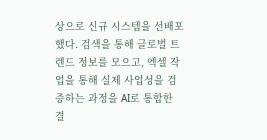상으로 신규 시스템을 선배포했다. 검색을 통해 글로벌 트렌드 정보를 모으고, 엑셀 작업을 통해 실제 사업성을 검증하는 과정을 AI로 통합한 결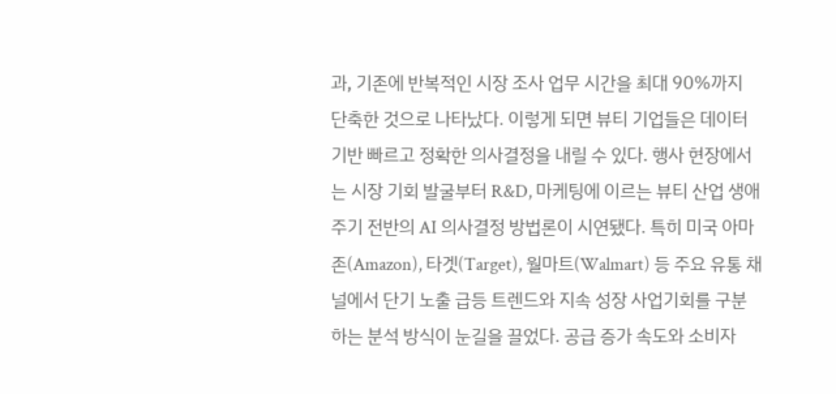과, 기존에 반복적인 시장 조사 업무 시간을 최대 90%까지 단축한 것으로 나타났다. 이렇게 되면 뷰티 기업들은 데이터 기반 빠르고 정확한 의사결정을 내릴 수 있다. 행사 현장에서는 시장 기회 발굴부터 R&D, 마케팅에 이르는 뷰티 산업 생애주기 전반의 AI 의사결정 방법론이 시연됐다. 특히 미국 아마존(Amazon), 타겟(Target), 월마트(Walmart) 등 주요 유통 채널에서 단기 노출 급등 트렌드와 지속 성장 사업기회를 구분하는 분석 방식이 눈길을 끌었다. 공급 증가 속도와 소비자